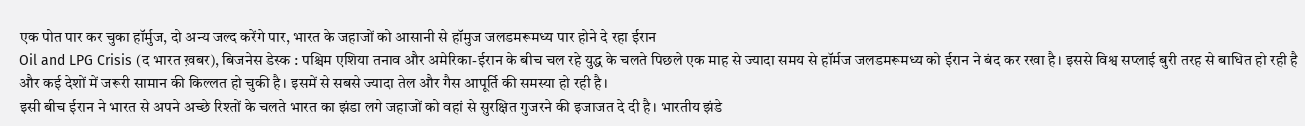एक पोत पार कर चुका हॉर्मुज, दो अन्य जल्द करेंगे पार, भारत के जहाजों को आसानी से हॉमुज जलडमरूमध्य पार होने दे रहा ईरान
Oil and LPG Crisis (द भारत ख़बर), बिजनेस डेस्क : पश्चिम एशिया तनाव और अमेरिका-ईरान के बीच चल रहे युद्ध के चलते पिछले एक माह से ज्यादा समय से हॉर्मज जलडमरूमध्य को ईरान ने बंद कर रखा है। इससे विश्व सप्लाई बुरी तरह से बाधित हो रही है और कई देशों में जरूरी सामान की किल्लत हो चुकी है। इसमें से सबसे ज्यादा तेल और गैस आपूर्ति की समस्या हो रही है।
इसी बीच ईरान ने भारत से अपने अच्छे रिश्तों के चलते भारत का झंडा लगे जहाजों को वहां से सुरक्षित गुजरने की इजाजत दे दी है। भारतीय झंडे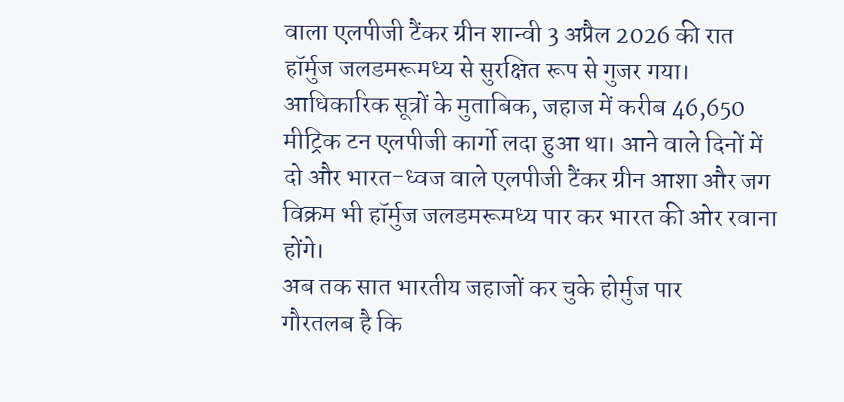वाला एलपीजी टैंकर ग्रीन शान्वी 3 अप्रैल 2026 की रात हॉर्मुज जलडमरूमध्य से सुरक्षित रूप से गुजर गया। आधिकारिक सूत्रों के मुताबिक, जहाज में करीब 46,650 मीट्रिक टन एलपीजी कार्गो लदा हुआ था। आने वाले दिनों में दो और भारत-ध्वज वाले एलपीजी टैंकर ग्रीन आशा और जग विक्रम भी हॉर्मुज जलडमरूमध्य पार कर भारत की ओर रवाना होंगे।
अब तक सात भारतीय जहाजों कर चुके होर्मुज पार
गौरतलब है कि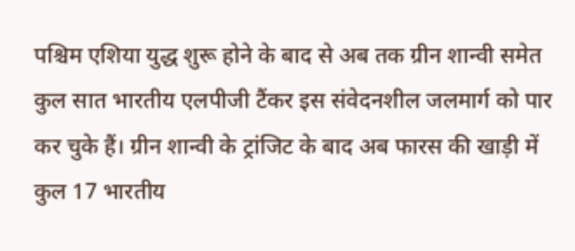पश्चिम एशिया युद्ध शुरू होने के बाद से अब तक ग्रीन शान्वी समेत कुल सात भारतीय एलपीजी टैंकर इस संवेदनशील जलमार्ग को पार कर चुके हैं। ग्रीन शान्वी के ट्रांजिट के बाद अब फारस की खाड़ी में कुल 17 भारतीय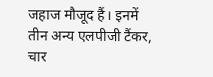जहाज मौजूद हैं। इनमें तीन अन्य एलपीजी टैंकर, चार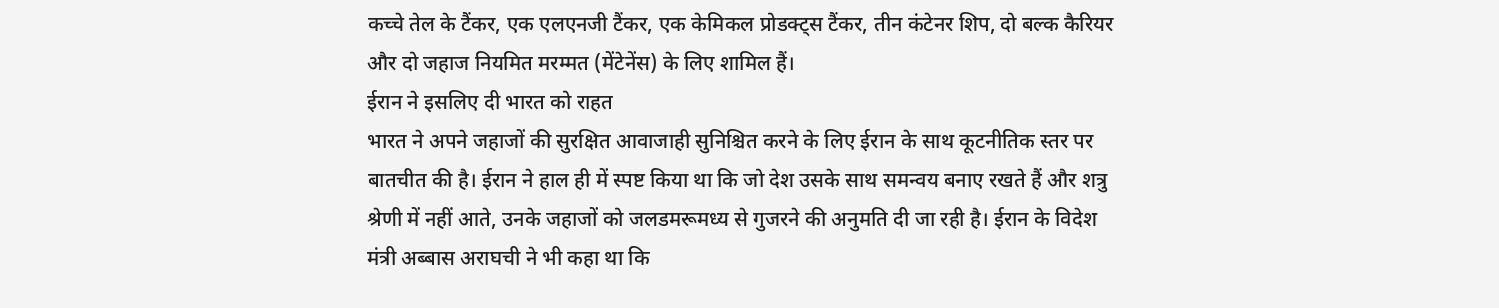कच्चे तेल के टैंकर, एक एलएनजी टैंकर, एक केमिकल प्रोडक्ट्स टैंकर, तीन कंटेनर शिप, दो बल्क कैरियर और दो जहाज नियमित मरम्मत (मेंटेनेंस) के लिए शामिल हैं।
ईरान ने इसलिए दी भारत को राहत
भारत ने अपने जहाजों की सुरक्षित आवाजाही सुनिश्चित करने के लिए ईरान के साथ कूटनीतिक स्तर पर बातचीत की है। ईरान ने हाल ही में स्पष्ट किया था कि जो देश उसके साथ समन्वय बनाए रखते हैं और शत्रु श्रेणी में नहीं आते, उनके जहाजों को जलडमरूमध्य से गुजरने की अनुमति दी जा रही है। ईरान के विदेश मंत्री अब्बास अराघची ने भी कहा था कि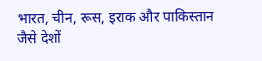भारत, चीन, रूस, इराक और पाकिस्तान जैसे देशों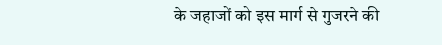के जहाजों को इस मार्ग से गुजरने की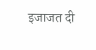इजाजत दी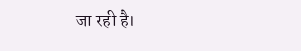जा रही है।